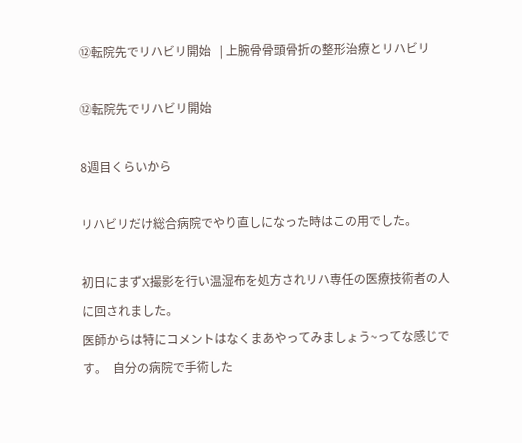⑫転院先でリハビリ開始   | 上腕骨骨頭骨折の整形治療とリハビリ

⑫転院先でリハビリ開始

8週目くらいから

リハビリだけ総合病院でやり直しになった時はこの用でした。

初日にまずX撮影を行い温湿布を処方されリハ専任の医療技術者の人に回されました。
医師からは特にコメントはなくまあやってみましょう~ってな感じです。  自分の病院で手術した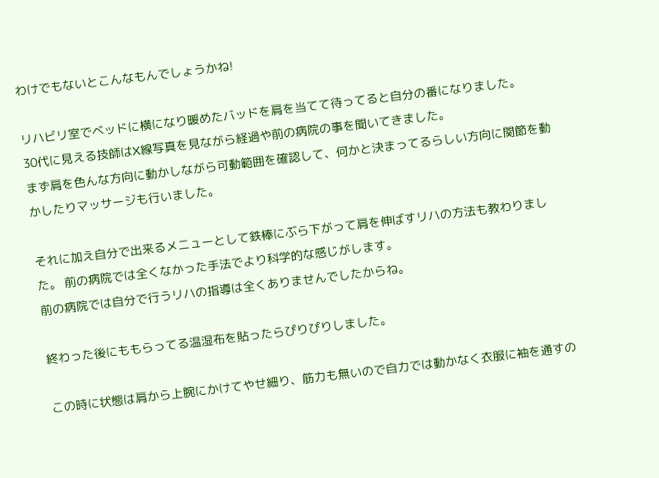わけでもないとこんなもんでしょうかね!

リハビリ室でベッドに横になり暖めたバッドを肩を当てて待ってると自分の番になりました。
30代に見える技師はX線写真を見ながら経過や前の病院の事を聞いてきました。
まず肩を色んな方向に動かしながら可動範囲を確認して、何かと決まってるらしい方向に関節を動かしたりマッサージも行いました。

それに加え自分で出来るメニューとして鉄棒にぶら下がって肩を伸ばすリハの方法も教わりました。 前の病院では全くなかった手法でより科学的な感じがします。
前の病院では自分で行うリハの指導は全くありませんでしたからね。

終わった後にももらってる温湿布を貼ったらぴりぴりしました。

この時に状態は肩から上腕にかけてやせ細り、筋力も無いので自力では動かなく衣服に袖を通すの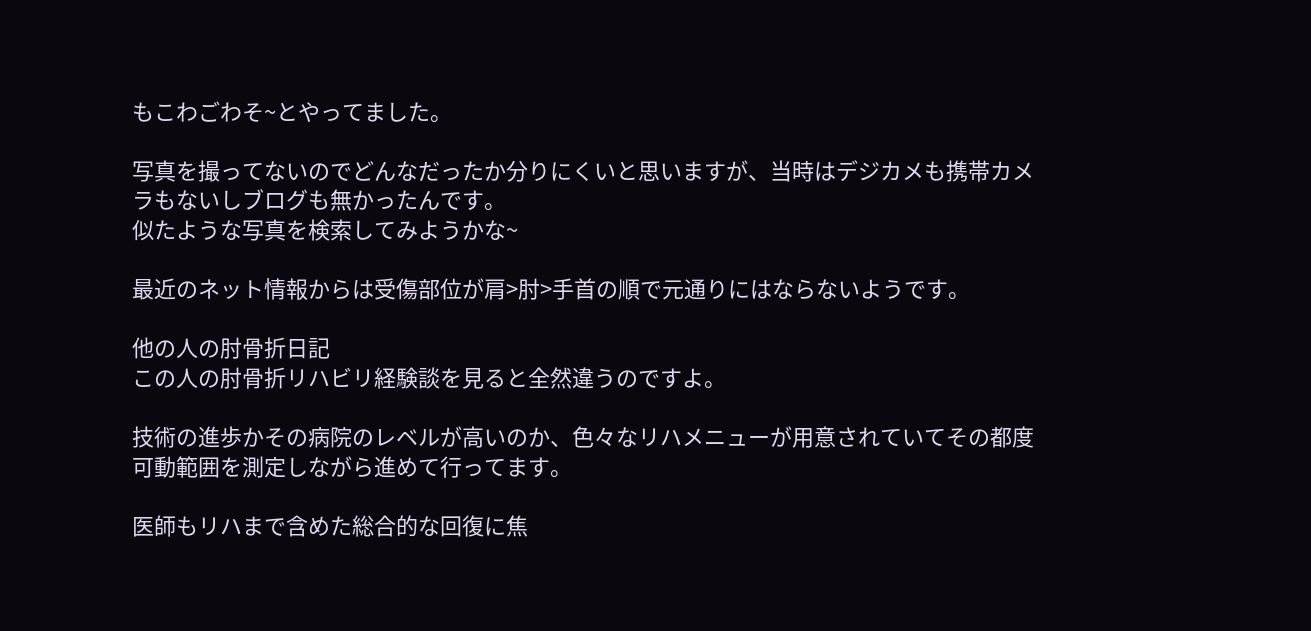もこわごわそ~とやってました。

写真を撮ってないのでどんなだったか分りにくいと思いますが、当時はデジカメも携帯カメラもないしブログも無かったんです。
似たような写真を検索してみようかな~

最近のネット情報からは受傷部位が肩>肘>手首の順で元通りにはならないようです。

他の人の肘骨折日記
この人の肘骨折リハビリ経験談を見ると全然違うのですよ。

技術の進歩かその病院のレベルが高いのか、色々なリハメニューが用意されていてその都度可動範囲を測定しながら進めて行ってます。

医師もリハまで含めた総合的な回復に焦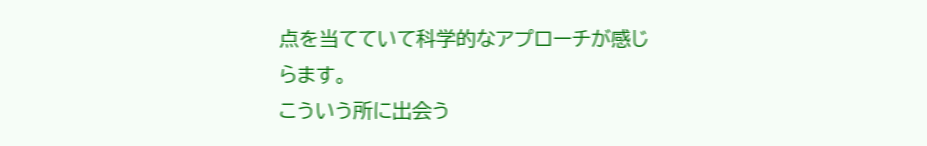点を当てていて科学的なアプローチが感じらます。
こういう所に出会う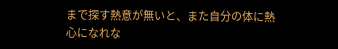まで探す熱意が無いと、また自分の体に熱心になれな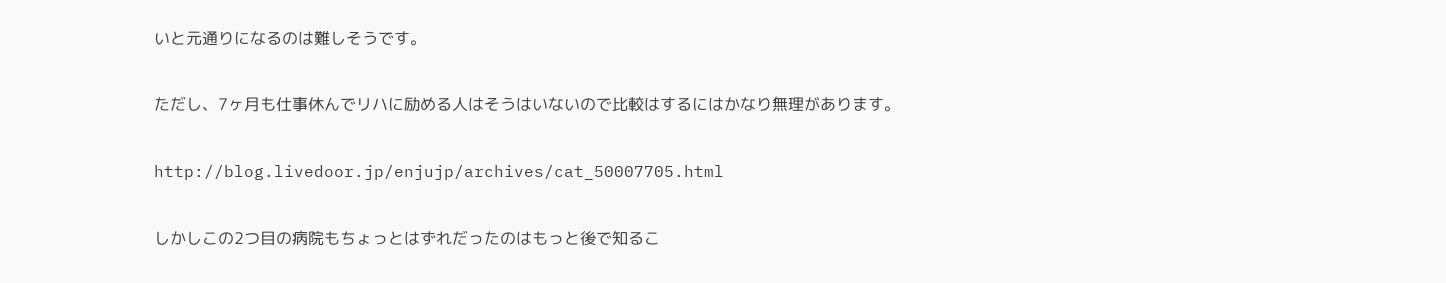いと元通りになるのは難しそうです。

ただし、7ヶ月も仕事休んでリハに励める人はそうはいないので比較はするにはかなり無理があります。

http://blog.livedoor.jp/enjujp/archives/cat_50007705.html

しかしこの2つ目の病院もちょっとはずれだったのはもっと後で知るこ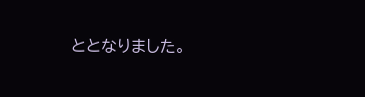ととなりました。